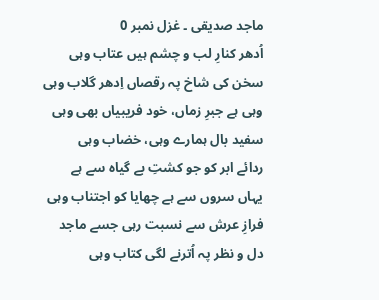ماجد صدیقی ۔ غزل نمبر 0
اُدھر کنارِ لب و چشم ہیں عتاب وہی
سخن کی شاخ پہ رقصاں اِدھر گلاب وہی
وہی ہے جبرِ زماں، خود فریبیاں بھی وہی
سفید بال ہمارے وہی، خضاب وہی
ردائے ابر کو جو کشتِ بے گیاہ سے ہے
یہاں سروں سے ہے چھایا کو اجتناب وہی
فرازِ عرش سے نسبت رہی جسے ماجد
دل و نظر پہ اُترنے لگی کتاب وہی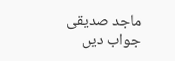ماجد صدیقی
جواب دیں